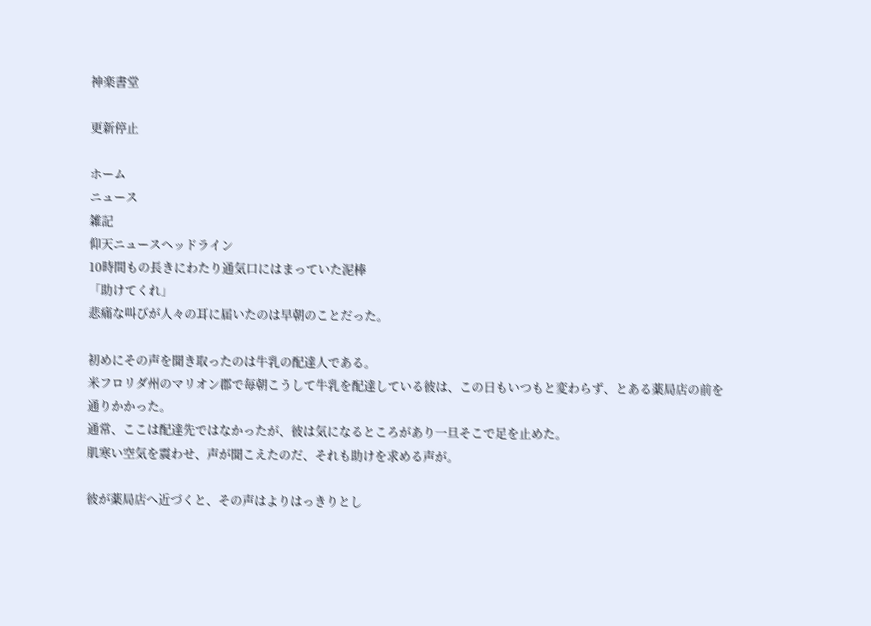神楽書堂

更新停止

ホーム
ニュース
雑記
仰天ニュースヘッドライン
10時間もの長きにわたり通気口にはまっていた泥棒
「助けてくれ」
悲痛な叫びが人々の耳に届いたのは早朝のことだった。

初めにその声を聞き取ったのは牛乳の配達人である。
米フロリダ州のマリオン郡で毎朝こうして牛乳を配達している彼は、この日もいつもと変わらず、とある薬局店の前を通りかかった。
通常、ここは配達先ではなかったが、彼は気になるところがあり一旦そこで足を止めた。
肌寒い空気を震わせ、声が聞こえたのだ、それも助けを求める声が。

彼が薬局店へ近づくと、その声はよりはっきりとし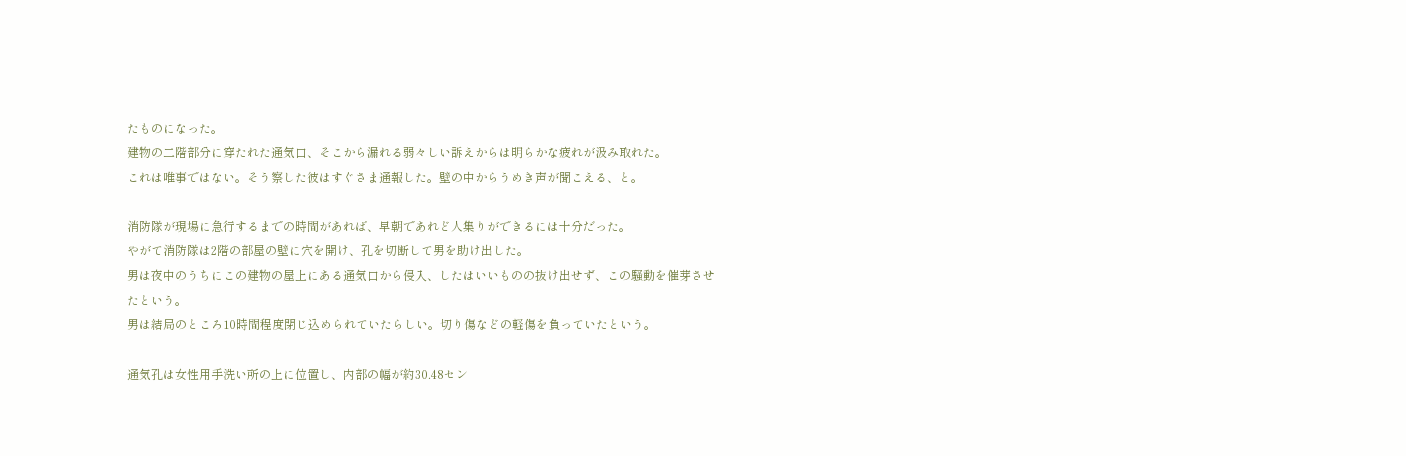たものになった。
建物の二階部分に穿たれた通気口、そこから漏れる弱々しい訴えからは明らかな疲れが汲み取れた。
これは唯事ではない。そう察した彼はすぐさま通報した。壁の中からうめき声が聞こえる、と。

消防隊が現場に急行するまでの時間があれば、早朝であれど人集りができるには十分だった。
やがて消防隊は2階の部屋の壁に穴を開け、孔を切断して男を助け出した。
男は夜中のうちにこの建物の屋上にある通気口から侵入、したはいいものの抜け出せず、この騒動を催芽させたという。
男は結局のところ10時間程度閉じ込められていたらしい。切り傷などの軽傷を負っていたという。

通気孔は女性用手洗い所の上に位置し、内部の幅が約30.48セン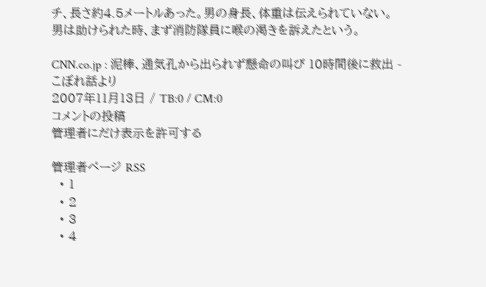チ、長さ約4.5メートルあった。男の身長、体重は伝えられていない。
男は助けられた時、まず消防隊員に喉の渇きを訴えたという。

CNN.co.jp : 泥棒、通気孔から出られず懸命の叫び 10時間後に救出 - こぼれ話より
2007年11月13日 / TB:0 / CM:0
コメントの投稿
管理者にだけ表示を許可する

管理者ページ RSS
  • 1
  • 2
  • 3
  • 4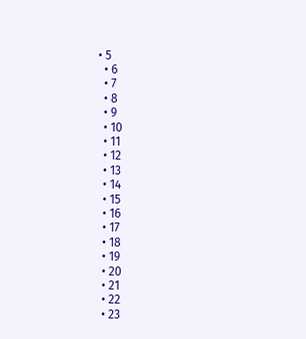• 5
  • 6
  • 7
  • 8
  • 9
  • 10
  • 11
  • 12
  • 13
  • 14
  • 15
  • 16
  • 17
  • 18
  • 19
  • 20
  • 21
  • 22
  • 23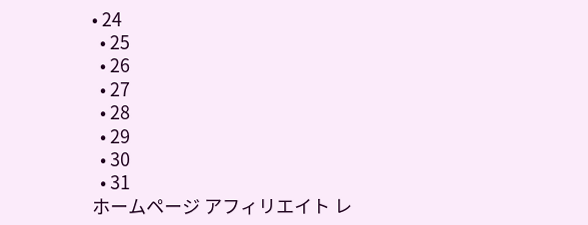• 24
  • 25
  • 26
  • 27
  • 28
  • 29
  • 30
  • 31
ホームページ アフィリエイト レ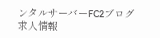ンタルサーバーFC2ブログ 求人情報